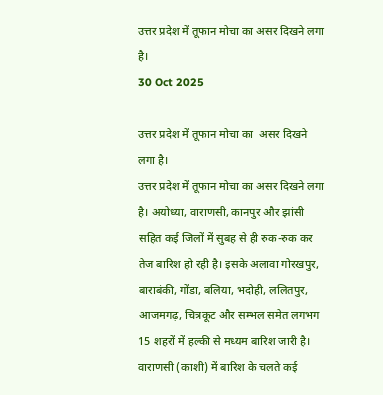उत्तर प्रदेश में तूफान मोचा का असर दिखने लगा है।
30 Oct 2025

उत्तर प्रदेश में तूफान मोचा का  असर दिखने लगा है।
उत्तर प्रदेश में तूफान मोचा का असर दिखने लगा है। अयोध्या, वाराणसी, कानपुर और झांसी सहित कई जिलों में सुबह से ही रुक-रुक कर तेज बारिश हो रही है। इसके अलावा गोरखपुर, बाराबंकी, गोंडा, बलिया, भदोही, ललितपुर, आजमगढ़, चित्रकूट और सम्भल समेत लगभग 15 शहरों में हल्की से मध्यम बारिश जारी है। वाराणसी (काशी) में बारिश के चलते कई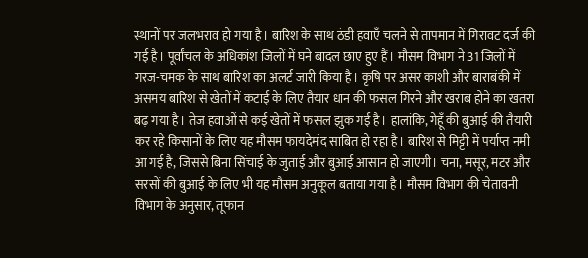स्थानों पर जलभराव हो गया है। बारिश के साथ ठंडी हवाएँ चलने से तापमान में गिरावट दर्ज की गई है। पूर्वांचल के अधिकांश जिलों में घने बादल छाए हुए हैं। मौसम विभाग ने 31 जिलों में गरज-चमक के साथ बारिश का अलर्ट जारी किया है। कृषि पर असर काशी और बाराबंकी में असमय बारिश से खेतों में कटाई के लिए तैयार धान की फसल गिरने और खराब होने का खतरा बढ़ गया है। तेज हवाओं से कई खेतों में फसल झुक गई है। हालांकि, गेहूँ की बुआई की तैयारी कर रहे किसानों के लिए यह मौसम फायदेमंद साबित हो रहा है। बारिश से मिट्टी में पर्याप्त नमी आ गई है, जिससे बिना सिंचाई के जुताई और बुआई आसान हो जाएगी। चना, मसूर, मटर और सरसों की बुआई के लिए भी यह मौसम अनुकूल बताया गया है। मौसम विभाग की चेतावनी विभाग के अनुसार, तूफान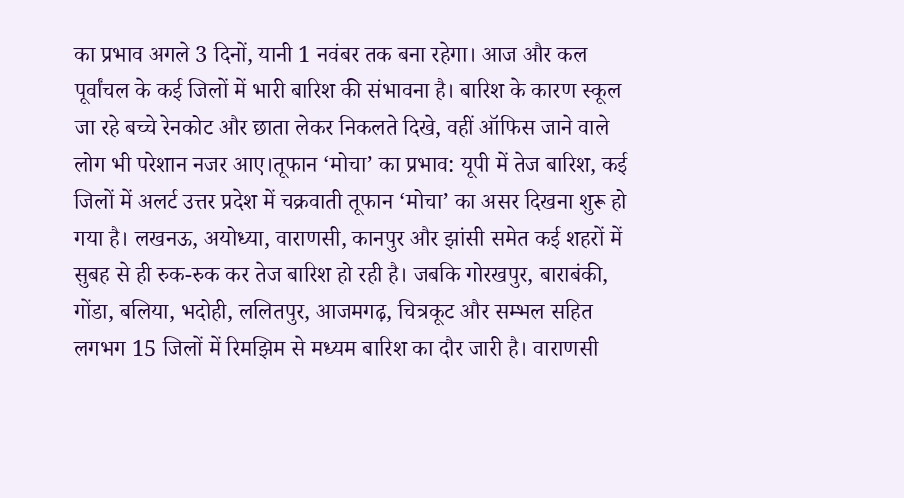का प्रभाव अगले 3 दिनों, यानी 1 नवंबर तक बना रहेगा। आज और कल पूर्वांचल के कई जिलों में भारी बारिश की संभावना है। बारिश के कारण स्कूल जा रहे बच्चे रेनकोट और छाता लेकर निकलते दिखे, वहीं ऑफिस जाने वाले लोग भी परेशान नजर आए।तूफान ‘मोचा’ का प्रभाव: यूपी में तेज बारिश, कई जिलों में अलर्ट उत्तर प्रदेश में चक्रवाती तूफान ‘मोचा’ का असर दिखना शुरू हो गया है। लखनऊ, अयोध्या, वाराणसी, कानपुर और झांसी समेत कई शहरों में सुबह से ही रुक-रुक कर तेज बारिश हो रही है। जबकि गोरखपुर, बाराबंकी, गोंडा, बलिया, भदोही, ललितपुर, आजमगढ़, चित्रकूट और सम्भल सहित लगभग 15 जिलों में रिमझिम से मध्यम बारिश का दौर जारी है। वाराणसी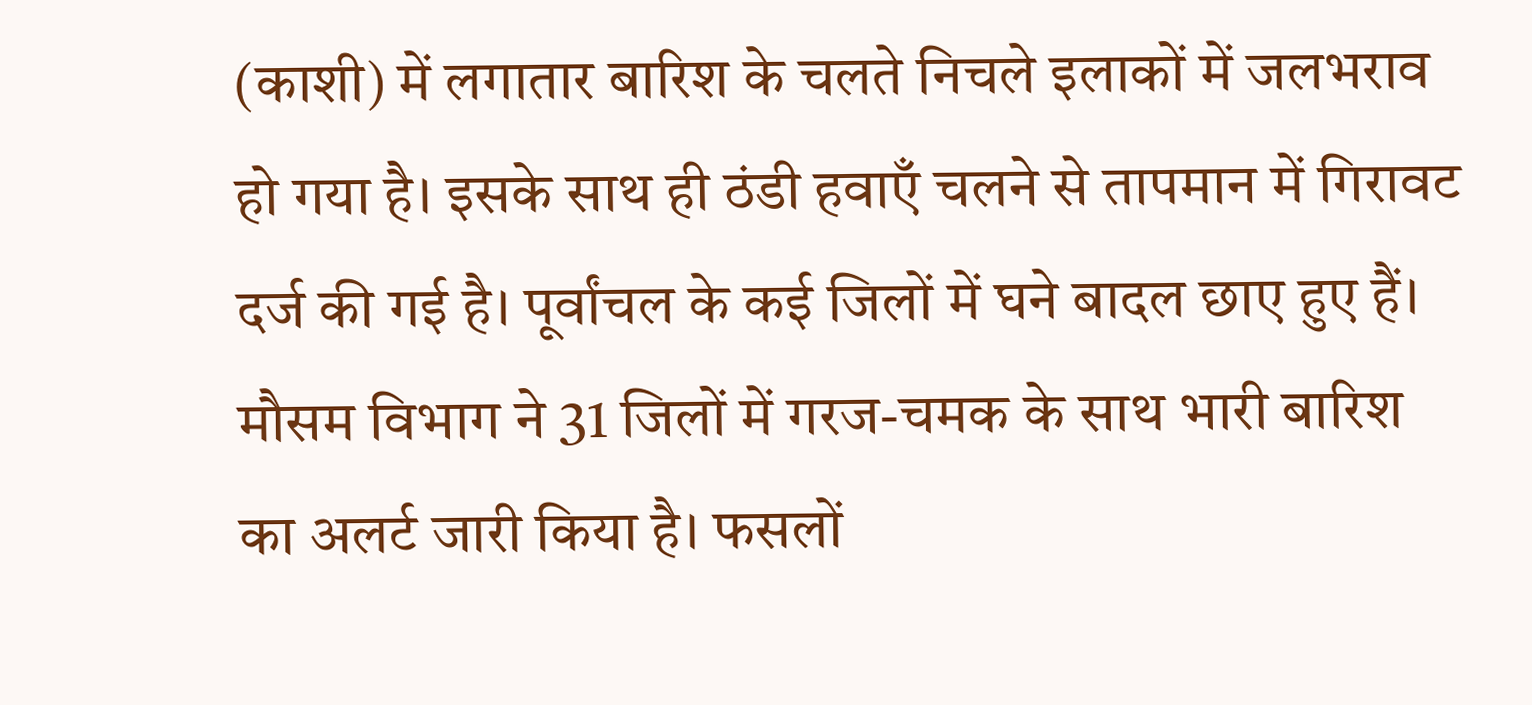(काशी) में लगातार बारिश के चलते निचले इलाकों में जलभराव हो गया है। इसके साथ ही ठंडी हवाएँ चलने से तापमान में गिरावट दर्ज की गई है। पूर्वांचल के कई जिलों में घने बादल छाए हुए हैं। मौसम विभाग ने 31 जिलों में गरज-चमक के साथ भारी बारिश का अलर्ट जारी किया है। फसलों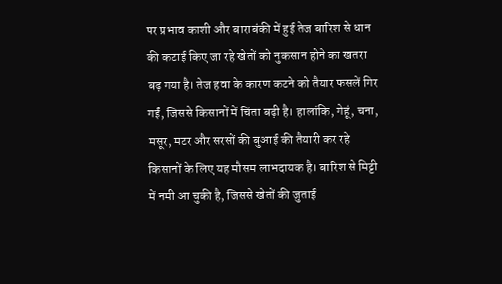पर प्रभाव काशी और बाराबंकी में हुई तेज बारिश से धान की कटाई किए जा रहे खेतों को नुकसान होने का खतरा बढ़ गया है। तेज हवा के कारण कटने को तैयार फसलें गिर गईं, जिससे किसानों में चिंता बढ़ी है। हालांकि, गेहूं, चना, मसूर, मटर और सरसों की बुआई की तैयारी कर रहे किसानों के लिए यह मौसम लाभदायक है। बारिश से मिट्टी में नमी आ चुकी है, जिससे खेतों की जुताई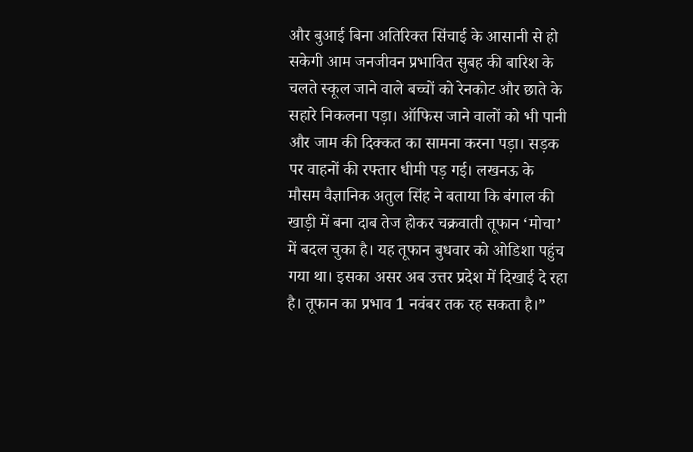और बुआई बिना अतिरिक्त सिंचाई के आसानी से हो सकेगी आम जनजीवन प्रभावित सुबह की बारिश के चलते स्कूल जाने वाले बच्चों को रेनकोट और छाते के सहारे निकलना पड़ा। ऑफिस जाने वालों को भी पानी और जाम की दिक्कत का सामना करना पड़ा। सड़क पर वाहनों की रफ्तार धीमी पड़ गई। लखनऊ के मौसम वैज्ञानिक अतुल सिंह ने बताया कि बंगाल की खाड़ी में बना दाब तेज होकर चक्रवाती तूफान ‘मोचा’ में बदल चुका है। यह तूफान बुधवार को ओडिशा पहुंच गया था। इसका असर अब उत्तर प्रदेश में दिखाई दे रहा है। तूफान का प्रभाव 1 नवंबर तक रह सकता है।”